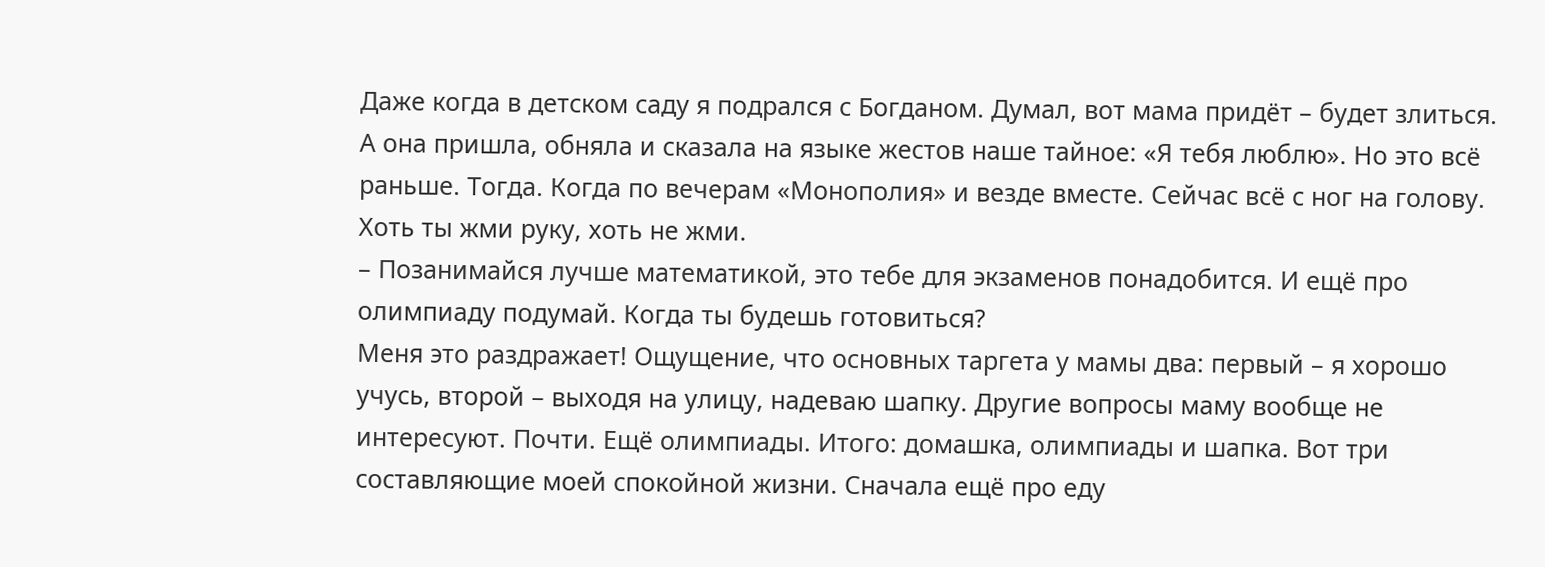Даже когда в детском саду я подрался с Богданом. Думал, вот мама придёт – будет злиться. А она пришла, обняла и сказала на языке жестов наше тайное: «Я тебя люблю». Но это всё раньше. Тогда. Когда по вечерам «Монополия» и везде вместе. Сейчас всё с ног на голову. Хоть ты жми руку, хоть не жми.
– Позанимайся лучше математикой, это тебе для экзаменов понадобится. И ещё про олимпиаду подумай. Когда ты будешь готовиться?
Меня это раздражает! Ощущение, что основных таргета у мамы два: первый – я хорошо учусь, второй – выходя на улицу, надеваю шапку. Другие вопросы маму вообще не интересуют. Почти. Ещё олимпиады. Итого: домашка, олимпиады и шапка. Вот три составляющие моей спокойной жизни. Сначала ещё про еду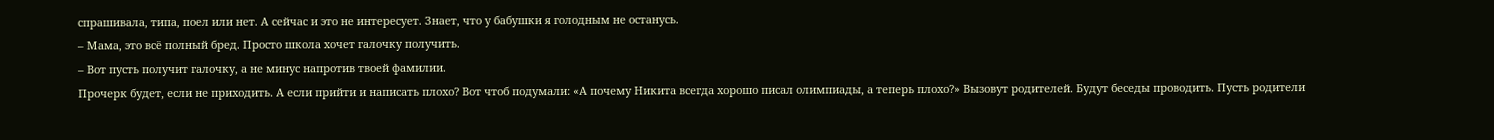спрашивала, типа, поел или нет. А сейчас и это не интересует. Знает, что у бабушки я голодным не останусь.
– Мама, это всё полный бред. Просто школа хочет галочку получить.
– Вот пусть получит галочку, а не минус напротив твоей фамилии.
Прочерк будет, если не приходить. А если прийти и написать плохо? Вот чтоб подумали: «А почему Никита всегда хорошо писал олимпиады, а теперь плохо?» Вызовут родителей. Будут беседы проводить. Пусть родители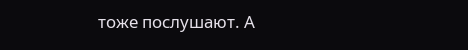тоже послушают. А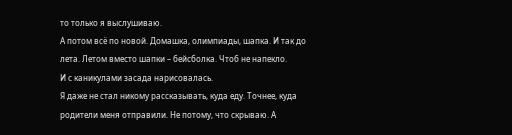то только я выслушиваю.
А потом всё по новой. Домашка, олимпиады, шапка. И так до лета. Летом вместо шапки – бейсболка. Чтоб не напекло.
И с каникулами засада нарисовалась.
Я даже не стал никому рассказывать, куда еду. Точнее, куда родители меня отправили. Не потому, что скрываю. А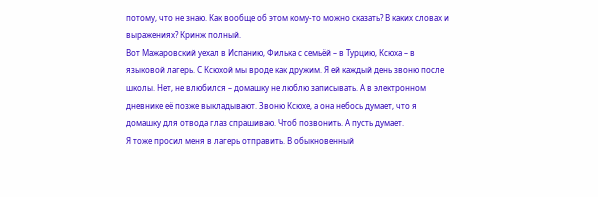потому, что не знаю. Как вообще об этом кому-то можно сказать? В каких словах и выражениях? Кринж полный.
Вот Мажаровский уехал в Испанию, Филька с семьёй – в Турцию, Ксюха – в языковой лагерь. С Ксюхой мы вроде как дружим. Я ей каждый день звоню после школы. Нет, не влюбился – домашку не люблю записывать. А в электронном дневнике её позже выкладывают. Звоню Ксюхе, а она небось думает, что я домашку для отвода глаз спрашиваю. Чтоб позвонить. А пусть думает.
Я тоже просил меня в лагерь отправить. В обыкновенный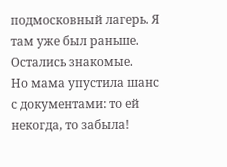подмосковный лагерь. Я там уже был раньше. Остались знакомые.
Но мама упустила шанс с документами: то ей некогда, то забыла!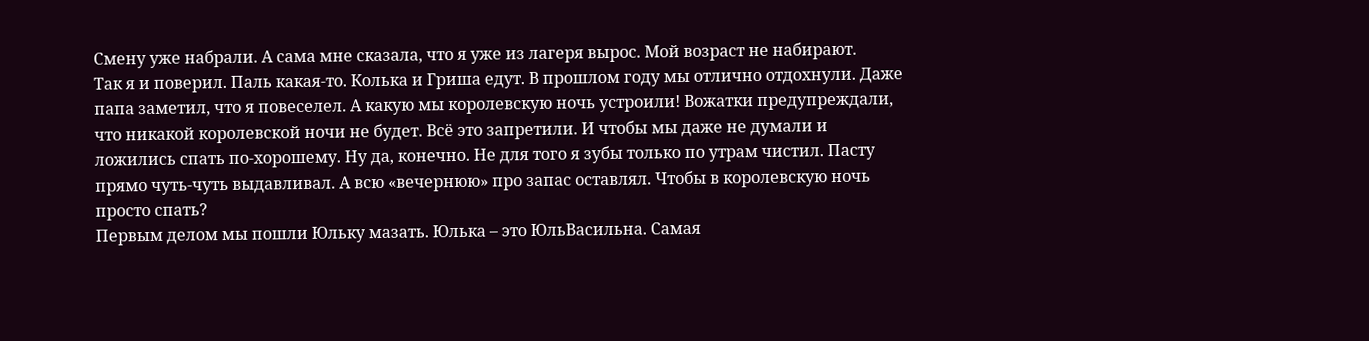Смену уже набрали. А сама мне сказала, что я уже из лагеря вырос. Мой возраст не набирают.
Так я и поверил. Паль какая-то. Колька и Гриша едут. В прошлом году мы отлично отдохнули. Даже папа заметил, что я повеселел. А какую мы королевскую ночь устроили! Вожатки предупреждали, что никакой королевской ночи не будет. Всё это запретили. И чтобы мы даже не думали и ложились спать по-хорошему. Ну да, конечно. Не для того я зубы только по утрам чистил. Пасту прямо чуть-чуть выдавливал. А всю «вечернюю» про запас оставлял. Чтобы в королевскую ночь просто спать?
Первым делом мы пошли Юльку мазать. Юлька – это ЮльВасильна. Самая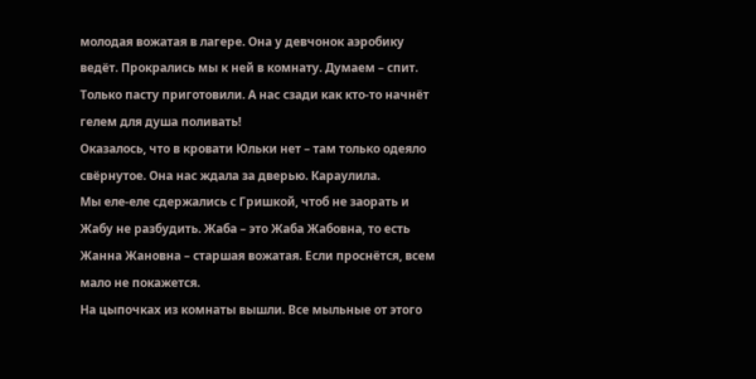молодая вожатая в лагере. Она у девчонок аэробику ведёт. Прокрались мы к ней в комнату. Думаем – спит. Только пасту приготовили. А нас сзади как кто-то начнёт гелем для душа поливать!
Оказалось, что в кровати Юльки нет – там только одеяло свёрнутое. Она нас ждала за дверью. Караулила.
Мы еле-еле сдержались с Гришкой, чтоб не заорать и Жабу не разбудить. Жаба – это Жаба Жабовна, то есть Жанна Жановна – старшая вожатая. Если проснётся, всем мало не покажется.
На цыпочках из комнаты вышли. Все мыльные от этого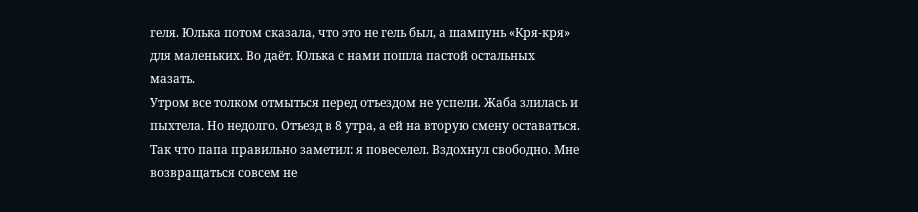геля. Юлька потом сказала, что это не гель был, а шампунь «Кря-кря» для маленьких. Во даёт. Юлька с нами пошла пастой остальных мазать.
Утром все толком отмыться перед отъездом не успели. Жаба злилась и пыхтела. Но недолго. Отъезд в 8 утра, а ей на вторую смену оставаться.
Так что папа правильно заметил: я повеселел. Вздохнул свободно. Мне возвращаться совсем не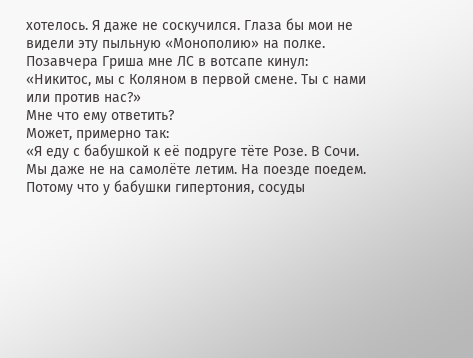хотелось. Я даже не соскучился. Глаза бы мои не видели эту пыльную «Монополию» на полке.
Позавчера Гриша мне ЛС в вотсапе кинул:
«Никитос, мы с Коляном в первой смене. Ты с нами или против нас?»
Мне что ему ответить?
Может, примерно так:
«Я еду с бабушкой к её подруге тёте Розе. В Сочи. Мы даже не на самолёте летим. На поезде поедем. Потому что у бабушки гипертония, сосуды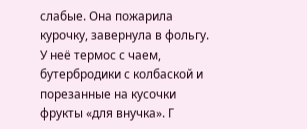слабые. Она пожарила курочку, завернула в фольгу. У неё термос с чаем, бутербродики с колбаской и порезанные на кусочки фрукты «для внучка». Г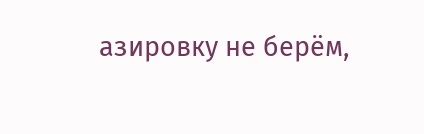азировку не берём,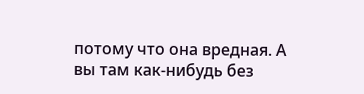потому что она вредная. А вы там как-нибудь без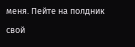меня. Пейте на полдник свой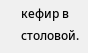кефир в столовой.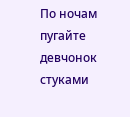По ночам пугайте девчонок стуками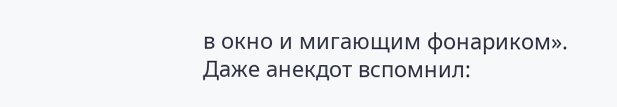в окно и мигающим фонариком».
Даже анекдот вспомнил: